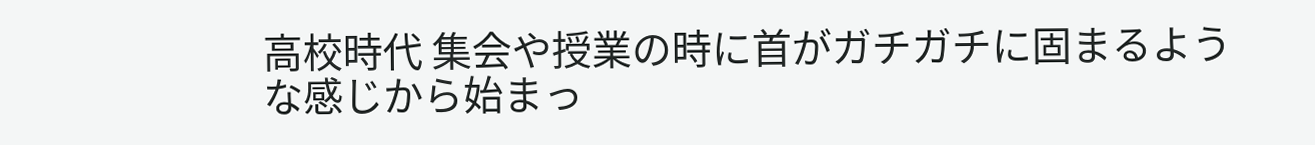高校時代 集会や授業の時に首がガチガチに固まるような感じから始まっ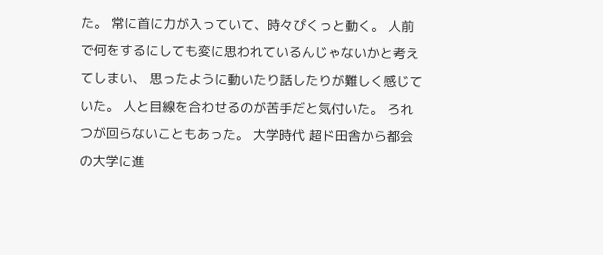た。 常に首に力が入っていて、時々ぴくっと動く。 人前で何をするにしても変に思われているんじゃないかと考えてしまい、 思ったように動いたり話したりが難しく感じていた。 人と目線を合わせるのが苦手だと気付いた。 ろれつが回らないこともあった。 大学時代 超ド田舎から都会の大学に進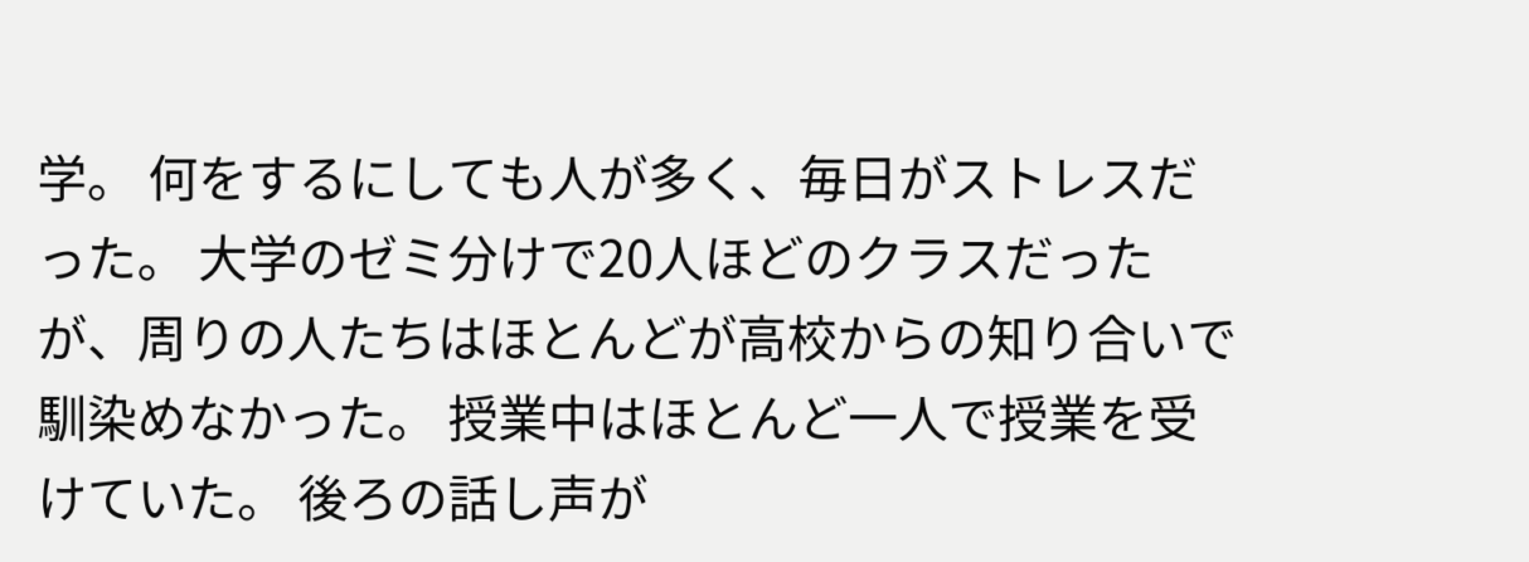学。 何をするにしても人が多く、毎日がストレスだった。 大学のゼミ分けで20人ほどのクラスだったが、周りの人たちはほとんどが高校からの知り合いで馴染めなかった。 授業中はほとんど一人で授業を受けていた。 後ろの話し声が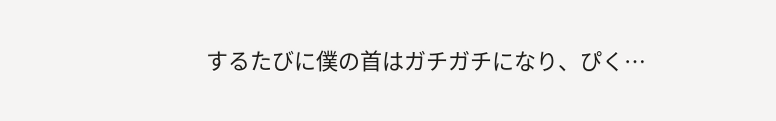するたびに僕の首はガチガチになり、ぴく…